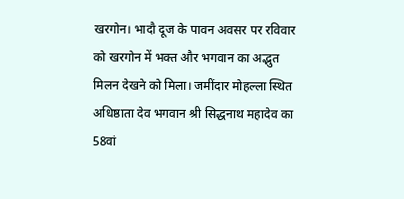खरगोन। भादौ दूज के पावन अवसर पर रविवार को खरगोन में भक्त और भगवान का अद्भुत मिलन देखने को मिला। जमींदार मोहल्ला स्थित अधिष्ठाता देव भगवान श्री सिद्धनाथ महादेव का 58वां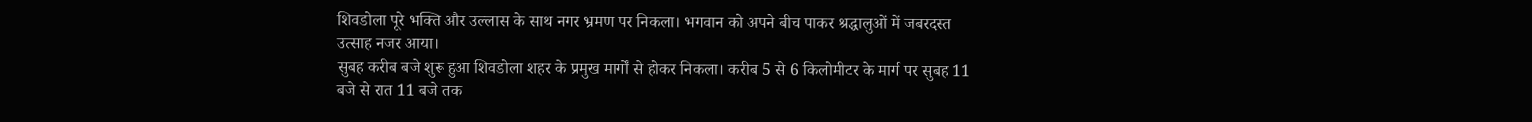शिवडोला पूरे भक्ति और उल्लास के साथ नगर भ्रमण पर निकला। भगवान को अपने बीच पाकर श्रद्धालुओं में जबरदस्त उत्साह नजर आया।
सुबह करीब बजे शुरू हुआ शिवडोला शहर के प्रमुख मार्गों से होकर निकला। करीब 5 से 6 किलोमीटर के मार्ग पर सुबह 11 बजे से रात 11 बजे तक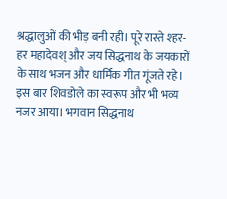श्रद्धालुओं की भीड़ बनी रही। पूरे रास्ते श्हर-हर महादेवश् और जय सिद्धनाथ के जयकारों के साथ भजन और धार्मिक गीत गूंजते रहे।
इस बार शिवडोले का स्वरूप और भी भव्य नजर आया। भगवान सिद्धनाथ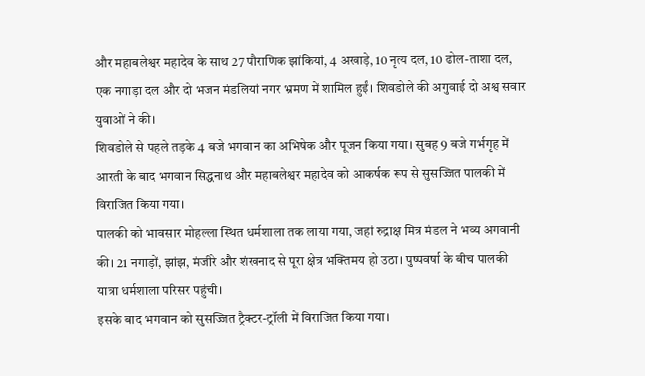और महाबलेश्वर महादेव के साथ 27 पौराणिक झांकियां, 4 अखाड़े, 10 नृत्य दल, 10 ढोल-ताशा दल, एक नगाड़ा दल और दो भजन मंडलियां नगर भ्रमण में शामिल हुईं। शिवडोले की अगुवाई दो अश्व सवार युवाओं ने की।
शिवडोले से पहले तड़के 4 बजे भगवान का अभिषेक और पूजन किया गया। सुबह 9 बजे गर्भगृह में आरती के बाद भगवान सिद्धनाथ और महाबलेश्वर महादेव को आकर्षक रूप से सुसज्जित पालकी में विराजित किया गया।
पालकी को भावसार मोहल्ला स्थित धर्मशाला तक लाया गया, जहां रुद्राक्ष मित्र मंडल ने भव्य अगवानी की। 21 नगाड़ों, झांझ, मंजीरे और शंखनाद से पूरा क्षेत्र भक्तिमय हो उठा। पुष्पवर्षा के बीच पालकी यात्रा धर्मशाला परिसर पहुंची।
इसके बाद भगवान को सुसज्जित ट्रैक्टर-ट्रॉली में विराजित किया गया।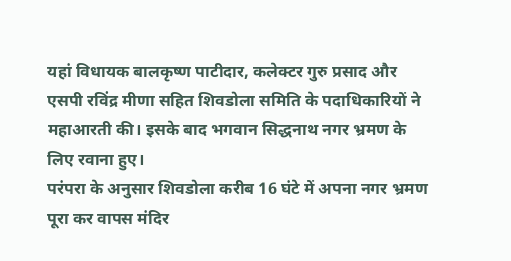यहां विधायक बालकृष्ण पाटीदार, कलेक्टर गुरु प्रसाद और एसपी रविंद्र मीणा सहित शिवडोला समिति के पदाधिकारियों ने महाआरती की। इसके बाद भगवान सिद्धनाथ नगर भ्रमण के लिए रवाना हुए।
परंपरा के अनुसार शिवडोला करीब 16 घंटे में अपना नगर भ्रमण पूरा कर वापस मंदिर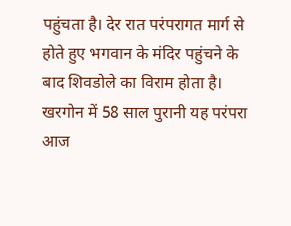पहुंचता है। देर रात परंपरागत मार्ग से होते हुए भगवान के मंदिर पहुंचने के बाद शिवडोले का विराम होता है।
खरगोन में 58 साल पुरानी यह परंपरा आज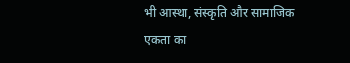भी आस्था, संस्कृति और सामाजिक एकता का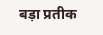बड़ा प्रतीक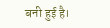बनी हुई है।